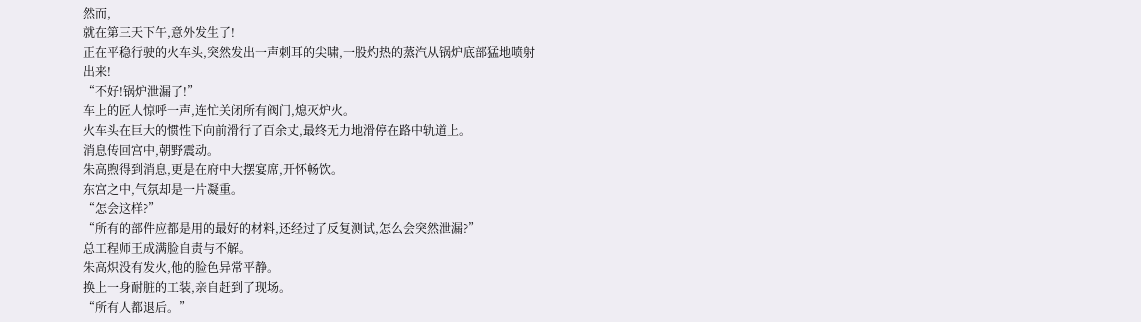然而,
就在第三天下午,意外发生了!
正在平稳行驶的火车头,突然发出一声刺耳的尖啸,一股灼热的蒸汽从锅炉底部猛地喷射出来!
“不好!锅炉泄漏了!”
车上的匠人惊呼一声,连忙关闭所有阀门,熄灭炉火。
火车头在巨大的惯性下向前滑行了百余丈,最终无力地滑停在路中轨道上。
消息传回宫中,朝野震动。
朱高煦得到消息,更是在府中大摆宴席,开怀畅饮。
东宫之中,气氛却是一片凝重。
“怎会这样?”
“所有的部件应都是用的最好的材料,还经过了反复测试,怎么会突然泄漏?”
总工程师王成满脸自责与不解。
朱高炽没有发火,他的脸色异常平静。
换上一身耐脏的工装,亲自赶到了现场。
“所有人都退后。”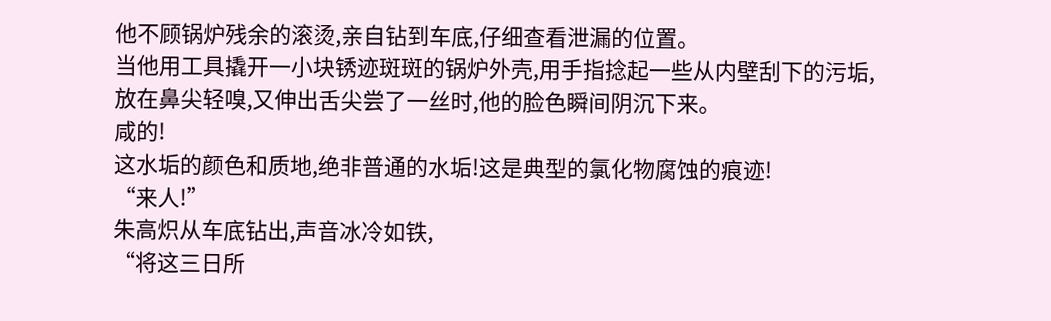他不顾锅炉残余的滚烫,亲自钻到车底,仔细查看泄漏的位置。
当他用工具撬开一小块锈迹斑斑的锅炉外壳,用手指捻起一些从内壁刮下的污垢,
放在鼻尖轻嗅,又伸出舌尖尝了一丝时,他的脸色瞬间阴沉下来。
咸的!
这水垢的颜色和质地,绝非普通的水垢!这是典型的氯化物腐蚀的痕迹!
“来人!”
朱高炽从车底钻出,声音冰冷如铁,
“将这三日所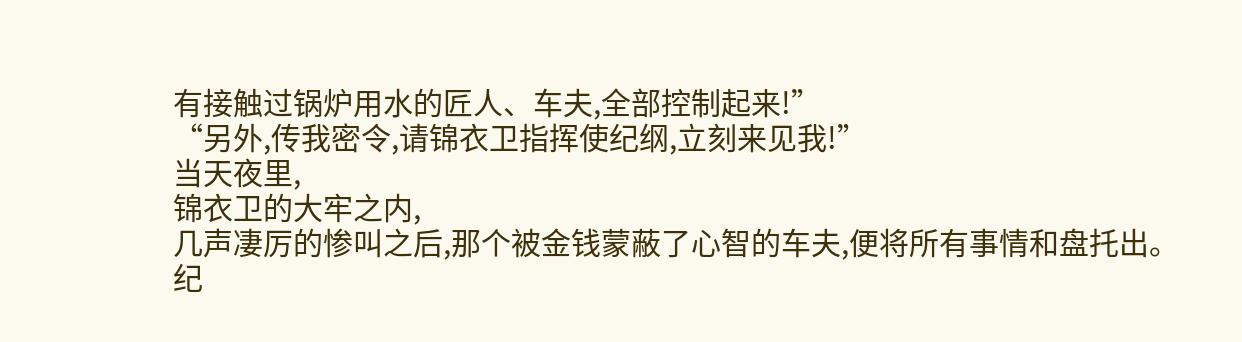有接触过锅炉用水的匠人、车夫,全部控制起来!”
“另外,传我密令,请锦衣卫指挥使纪纲,立刻来见我!”
当天夜里,
锦衣卫的大牢之内,
几声凄厉的惨叫之后,那个被金钱蒙蔽了心智的车夫,便将所有事情和盘托出。
纪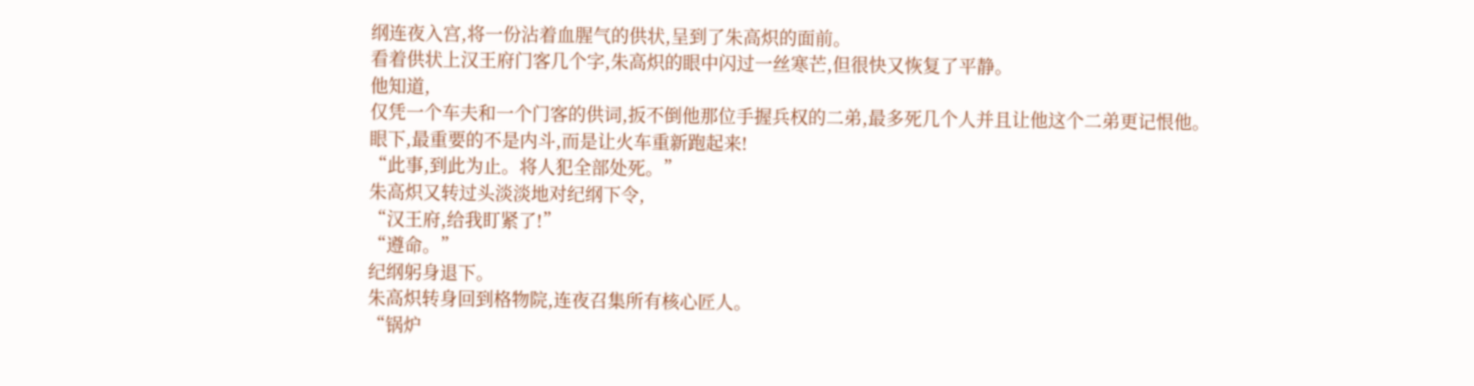纲连夜入宫,将一份沾着血腥气的供状,呈到了朱高炽的面前。
看着供状上汉王府门客几个字,朱高炽的眼中闪过一丝寒芒,但很快又恢复了平静。
他知道,
仅凭一个车夫和一个门客的供词,扳不倒他那位手握兵权的二弟,最多死几个人并且让他这个二弟更记恨他。
眼下,最重要的不是内斗,而是让火车重新跑起来!
“此事,到此为止。将人犯全部处死。”
朱高炽又转过头淡淡地对纪纲下令,
“汉王府,给我盯紧了!”
“遵命。”
纪纲躬身退下。
朱高炽转身回到格物院,连夜召集所有核心匠人。
“锅炉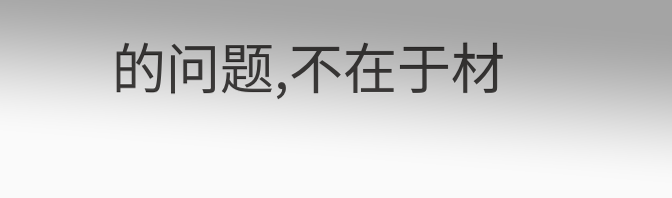的问题,不在于材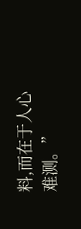料,而在于人心难测。”